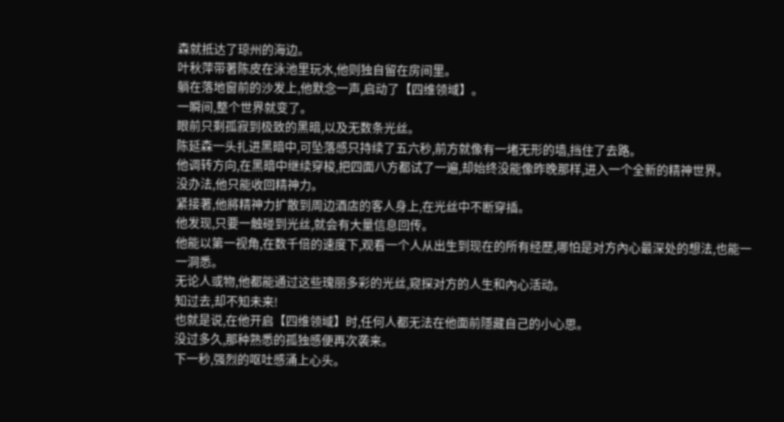森就抵达了琼州的海边。
叶秋萍带著陈皮在泳池里玩水,他则独自留在房间里。
躺在落地窗前的沙发上,他默念一声,启动了【四维领域】。
一瞬间,整个世界就变了。
眼前只剩孤寂到极致的黑暗,以及无数条光丝。
陈延森一头扎进黑暗中,可坠落感只持续了五六秒,前方就像有一堵无形的墙,挡住了去路。
他调转方向,在黑暗中继续穿梭,把四面八方都试了一遍,却始终没能像昨晚那样,进入一个全新的精神世界。
没办法,他只能收回精神力。
紧接著,他將精神力扩散到周边酒店的客人身上,在光丝中不断穿插。
他发现,只要一触碰到光丝,就会有大量信息回传。
他能以第一视角,在数千倍的速度下,观看一个人从出生到现在的所有经歷,哪怕是对方內心最深处的想法,也能一一洞悉。
无论人或物,他都能通过这些瑰丽多彩的光丝,窥探对方的人生和內心活动。
知过去,却不知未来!
也就是说,在他开启【四维领域】时,任何人都无法在他面前隱藏自己的小心思。
没过多久,那种熟悉的孤独感便再次袭来。
下一秒,强烈的呕吐感涌上心头。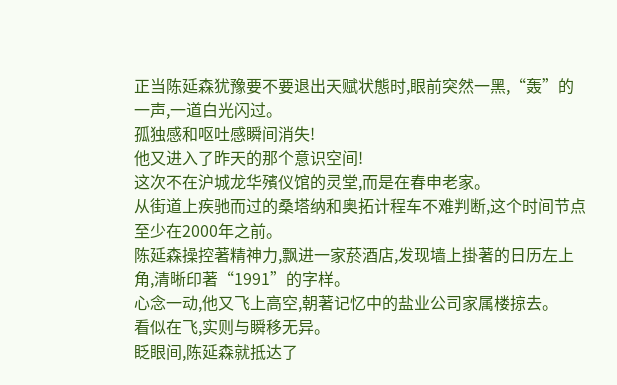正当陈延森犹豫要不要退出天赋状態时,眼前突然一黑,“轰”的一声,一道白光闪过。
孤独感和呕吐感瞬间消失!
他又进入了昨天的那个意识空间!
这次不在沪城龙华殯仪馆的灵堂,而是在春申老家。
从街道上疾驰而过的桑塔纳和奥拓计程车不难判断,这个时间节点至少在2000年之前。
陈延森操控著精神力,飘进一家菸酒店,发现墙上掛著的日历左上角,清晰印著“1991”的字样。
心念一动,他又飞上高空,朝著记忆中的盐业公司家属楼掠去。
看似在飞,实则与瞬移无异。
眨眼间,陈延森就抵达了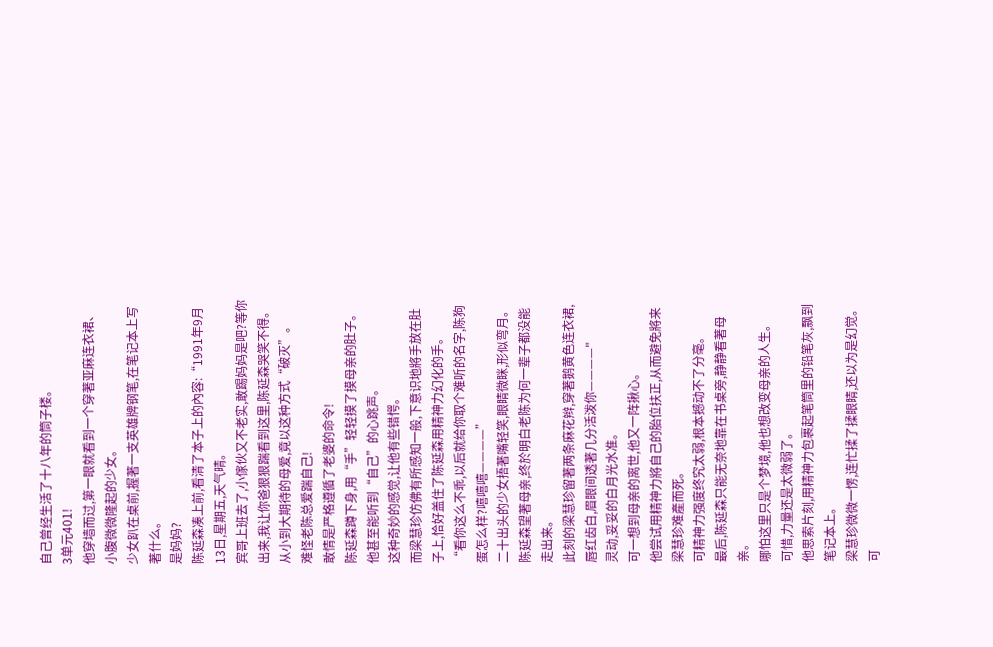自己曾经生活了十八年的筒子楼。
3单元401!
他穿墙而过,第一眼就看到一个穿著亚麻连衣裙、小腹微微隆起的少女。
少女趴在桌前,握著一支英雄牌钢笔,在笔记本上写著什么。
是妈妈?
陈延森凑上前,看清了本子上的內容:“1991年9月13日,星期五,天气晴。
宾哥上班去了,小傢伙又不老实,敢踢妈妈是吧?等你出来,我让你爸狠狠踹看到这里,陈延森哭笑不得。
从小到大期待的母爱,竟以这种方式“破灭”。
难怪老陈总爱踹自己!
敢情是严格遵循了老婆的命令!
陈延森蹲下身,用“手”轻轻摸了摸母亲的肚子。
他甚至能听到“自己”的心跳声。
这种奇妙的感觉,让他有些错愕。
而梁慧珍仿佛有所感知一般,下意识地將手放在肚子上,恰好盖住了陈延森用精神力幻化的手。
“看你这么不乖,以后就给你取个难听的名字,陈狗蛋怎么样?嘻嘻嘻————”
二十出头的少女捂著嘴轻笑,眼睛微眯,形似弯月。
陈延森望著母亲,终於明白老陈为何一辈子都没能走出来。
此刻的梁慧珍留著两条麻花辫,穿著鹅黄色连衣裙,唇红齿白,眉眼间透著几分活泼你————"
灵动,妥妥的白月光水准。
可一想到母亲的离世,他又一阵揪心。
他尝试用精神力將自己的胎位扶正,从而避免將来梁慧珍难產而死。
可精神力强度终究太弱,根本撼动不了分毫。
最后,陈延森只能无奈地靠在书桌旁,静静看著母亲。
哪怕这里只是个梦境,他也想改变母亲的人生。
可惜,力量还是太微弱了。
他思索片刻,用精神力包裹起笔筒里的铅笔灰,飘到笔记本上。
梁慧珍微微一愣,连忙揉了揉眼睛,还以为是幻觉。
可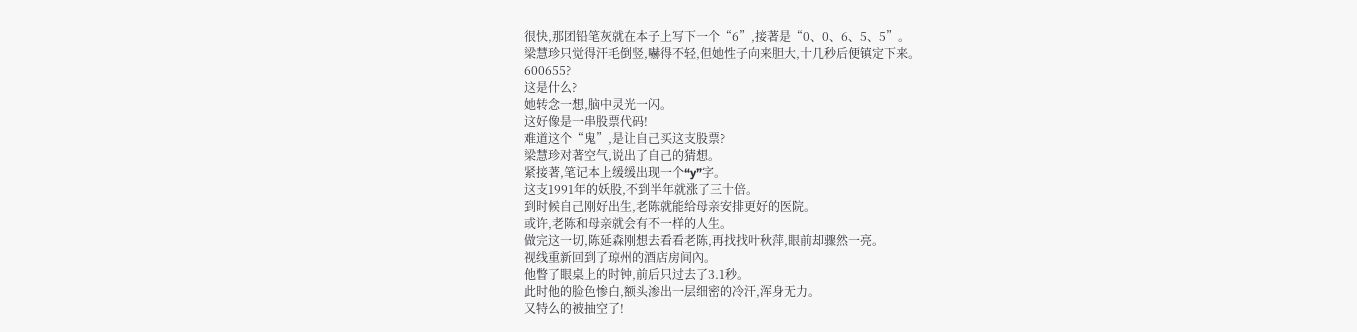很快,那团铅笔灰就在本子上写下一个“6”,接著是“0、0、6、5、5”。
梁慧珍只觉得汗毛倒竖,嚇得不轻,但她性子向来胆大,十几秒后便镇定下来。
600655?
这是什么?
她转念一想,脑中灵光一闪。
这好像是一串股票代码!
难道这个“鬼”,是让自己买这支股票?
梁慧珍对著空气,说出了自己的猜想。
紧接著,笔记本上缓缓出现一个“y”字。
这支1991年的妖股,不到半年就涨了三十倍。
到时候自己刚好出生,老陈就能给母亲安排更好的医院。
或许,老陈和母亲就会有不一样的人生。
做完这一切,陈延森刚想去看看老陈,再找找叶秋萍,眼前却骤然一亮。
视线重新回到了琼州的酒店房间內。
他瞥了眼桌上的时钟,前后只过去了3.1秒。
此时他的脸色惨白,额头渗出一层细密的冷汗,浑身无力。
又特么的被抽空了!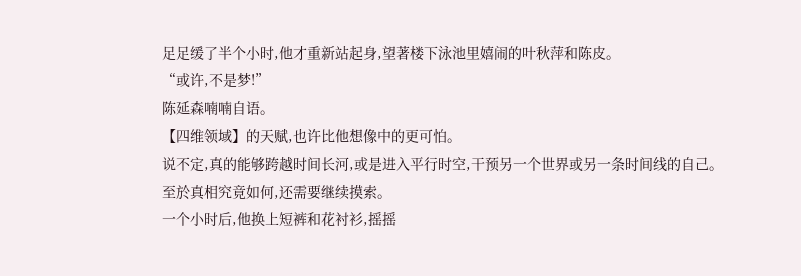足足缓了半个小时,他才重新站起身,望著楼下泳池里嬉闹的叶秋萍和陈皮。
“或许,不是梦!”
陈延森喃喃自语。
【四维领域】的天赋,也许比他想像中的更可怕。
说不定,真的能够跨越时间长河,或是进入平行时空,干预另一个世界或另一条时间线的自己。
至於真相究竟如何,还需要继续摸索。
一个小时后,他换上短裤和花衬衫,摇摇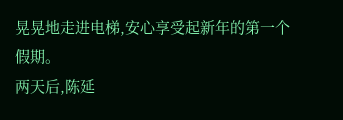晃晃地走进电梯,安心享受起新年的第一个假期。
两天后,陈延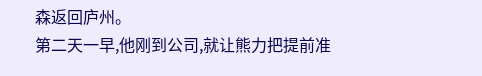森返回庐州。
第二天一早,他刚到公司,就让熊力把提前准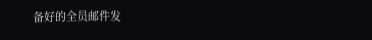备好的全员邮件发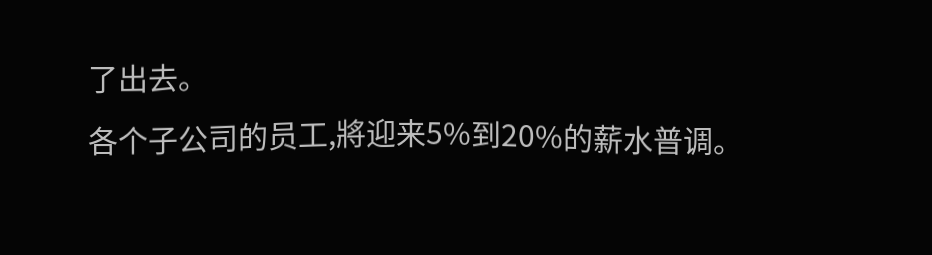了出去。
各个子公司的员工,將迎来5%到20%的薪水普调。